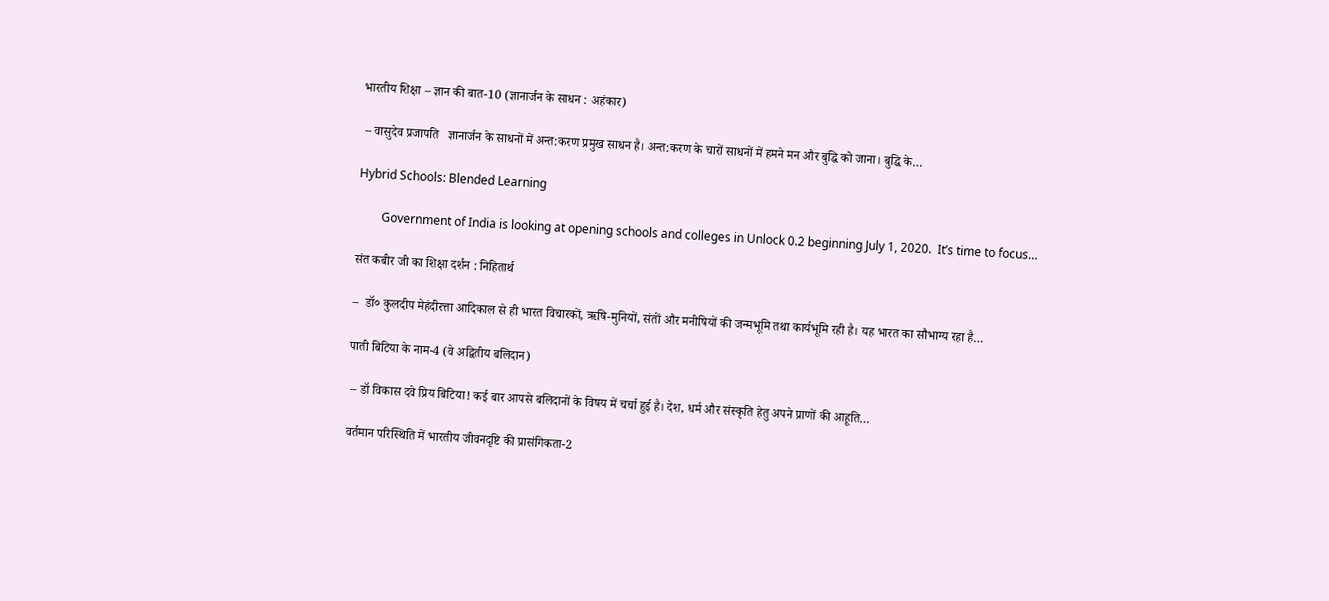भारतीय शिक्षा – ज्ञान की बात-10 (ज्ञानार्जन के साधन : अहंकार)

 – वासुदेव प्रजापति   ज्ञानार्जन के साधनों में अन्त:करण प्रमुख साधन है। अन्त:करण के चारों साधनों में हमने मन और बुद्धि को जाना। बुद्धि के…

Hybrid Schools: Blended Learning

        Government of India is looking at opening schools and colleges in Unlock 0.2 beginning July 1, 2020.  It’s time to focus…

संत कबीर जी का शिक्षा दर्शन : निहितार्थ

–  डॉ० कुलदीप मेहंदीरत्ता आदिकाल से ही भारत विचारकों, ऋषि-मुनियों, संतों और मनीषियों की जन्मभूमि तथा कार्यभूमि रही है। यह भारत का सौभाग्य रहा है…

पाती बिटिया के नाम-4 (वे अद्वितीय बलिदान)

 – डॉ विकास दवे प्रिय बिटिया! कई बार आपसे बलिदानों के विषय में चर्चा हुई है। देश, धर्म और संस्कृति हेतु अपने प्राणों की आहूति…

वर्तमान परिस्थिति में भारतीय जीवनदृष्टि की प्रासंगिकता-2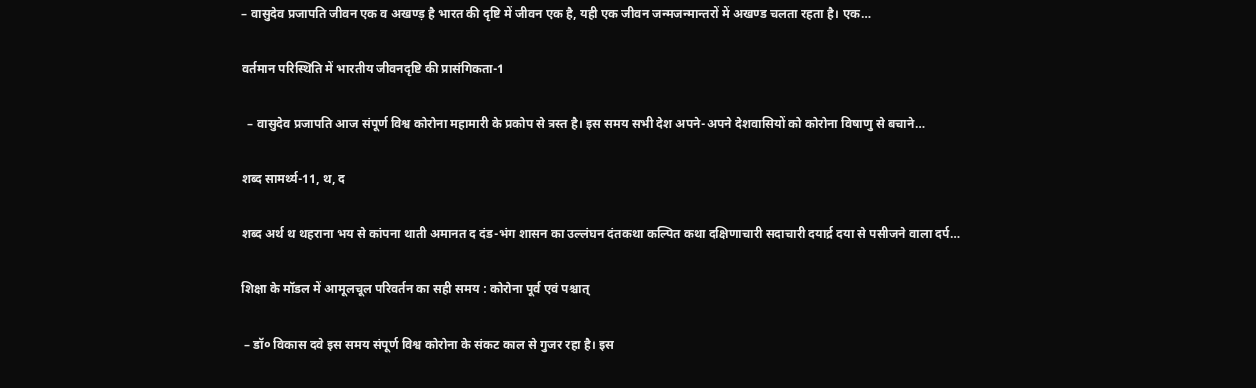– वासुदेव प्रजापति जीवन एक व अखण्ड़ है भारत की दृष्टि में जीवन एक है, यही एक जीवन जन्मजन्मान्तरों में अखण्ड चलता रहता है। एक…

वर्तमान परिस्थिति में भारतीय जीवनदृष्टि की प्रासंगिकता-1

  – वासुदेव प्रजापति आज संपूर्ण विश्व कोरोना महामारी के प्रकोप से त्रस्त है। इस समय सभी देश अपने-अपने देशवासियों को कोरोना विषाणु से बचाने…

शब्द सामर्थ्य-11, थ, द

शब्द अर्थ थ थहराना भय से कांपना थाती अमानत द दंड-भंग शासन का उल्लंघन दंतकथा कल्पित कथा दक्षिणाचारी सदाचारी दयार्द्र दया से पसीजने वाला दर्प…

शिक्षा के मॉडल में आमूलचूल परिवर्तन का सही समय : कोरोना पूर्व एवं पश्चात्

 – डॉ० विकास दवे इस समय संपूर्ण विश्व कोरोना के संकट काल से गुजर रहा है। इस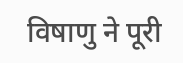विषाणु ने पूरी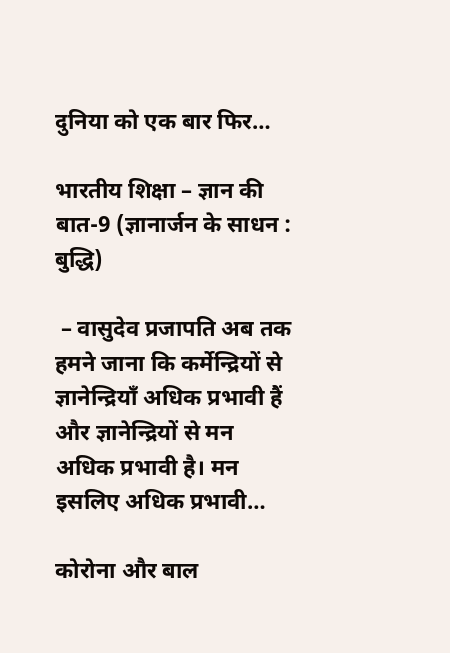दुनिया को एक बार फिर…

भारतीय शिक्षा – ज्ञान की बात-9 (ज्ञानार्जन के साधन : बुद्धि)

 – वासुदेव प्रजापति अब तक हमने जाना कि कर्मेन्द्रियों से ज्ञानेन्द्रियाँ अधिक प्रभावी हैं और ज्ञानेन्द्रियों से मन अधिक प्रभावी है। मन इसलिए अधिक प्रभावी…

कोरोना और बाल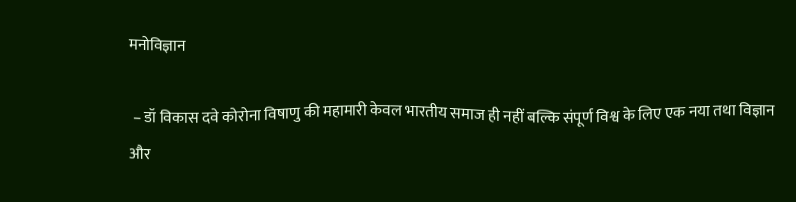मनोविज्ञान

 – डॉ विकास दवे कोरोना विषाणु की महामारी केवल भारतीय समाज ही नहीं बल्कि संपूर्ण विश्व के लिए एक नया तथा विज्ञान और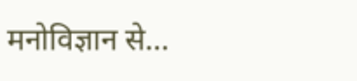मनोविज्ञान से…